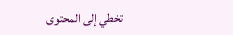تخطي إلى المحتوى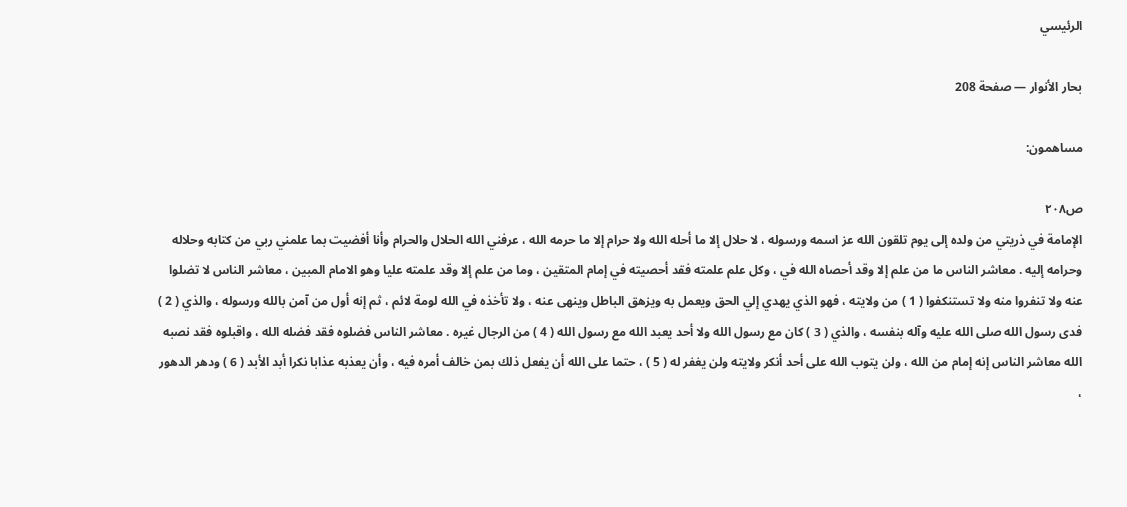الرئيسي

بحار الأنوار — صفحة 208

مساهمون:

ص٢٠٨
الإمامة في ذريتي من ولده إلى يوم تلقون الله عز اسمه ورسوله ، لا حلال إلا ما أحله الله ولا حرام إلا ما حرمه الله ، عرفني الله الحلال والحرام وأنا أفضيت بما علمني ربي من كتابه وحلاله وحرامه إليه . معاشر الناس ما من علم إلا وقد أحصاه الله في ، وكل علم علمته فقد أحصيته في إمام المتقين ، وما من علم إلا وقد علمته عليا وهو الامام المبين ، معاشر الناس لا تضلوا عنه ولا تنفروا منه ولا تستنكفوا ( 1 ) من ولايته ، فهو الذي يهدي إلي الحق ويعمل به ويزهق الباطل وينهى عنه ، ولا تأخذه في الله لومة لائم ، ثم إنه أول من آمن بالله ورسوله ، والذي ( 2 ) فدى رسول الله صلى الله عليه وآله بنفسه ، والذي ( 3 ) كان مع رسول الله ولا أحد يعبد الله مع رسول الله ( 4 ) من الرجال غيره . معاشر الناس فضلوه فقد فضله الله ، واقبلوه فقد نصبه الله معاشر الناس إنه إمام من الله ، ولن يتوب الله على أحد أنكر ولايته ولن يغفر له ( 5 ) ، حتما على الله أن يفعل ذلك بمن خالف أمره فيه ، وأن يعذبه عذابا نكرا أبد الأبد ( 6 ) ودهر الدهور ،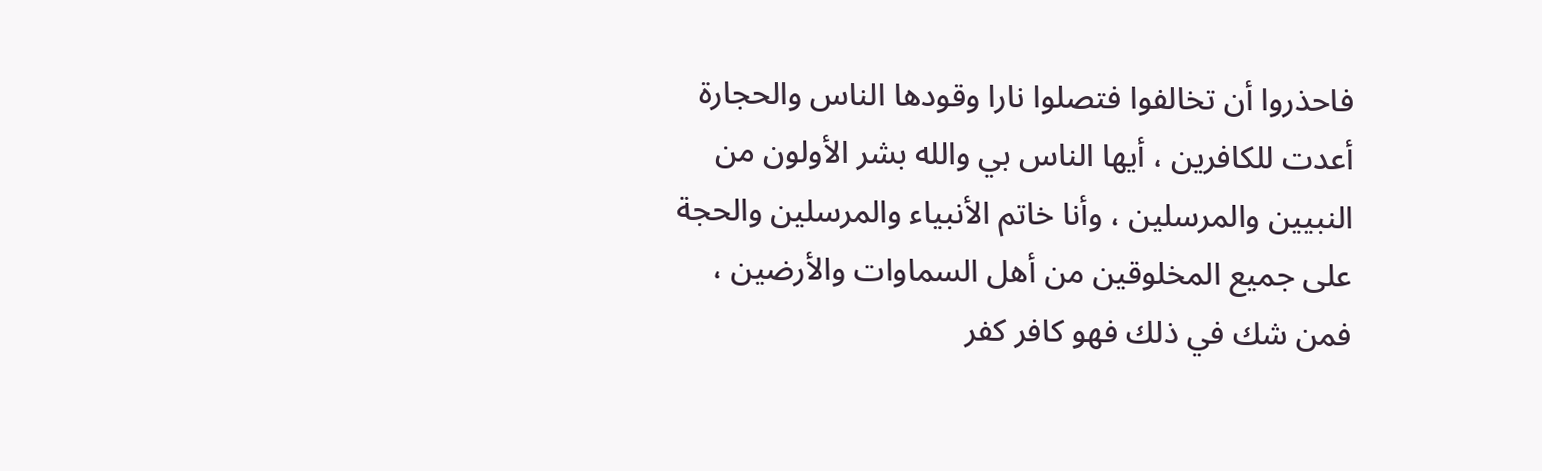فاحذروا أن تخالفوا فتصلوا نارا وقودها الناس والحجارة أعدت للكافرين ، أيها الناس بي والله بشر الأولون من النبيين والمرسلين ، وأنا خاتم الأنبياء والمرسلين والحجة على جميع المخلوقين من أهل السماوات والأرضين ، فمن شك في ذلك فهو كافر كفر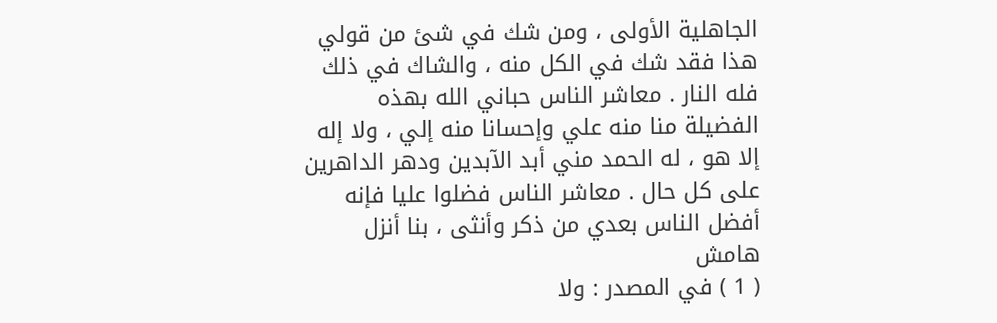الجاهلية الأولى ، ومن شك في شئ من قولي هذا فقد شك في الكل منه ، والشاك في ذلك فله النار . معاشر الناس حباني الله بهذه الفضيلة منا منه علي وإحسانا منه إلي ، ولا إله إلا هو ، له الحمد مني أبد الآبدين ودهر الداهرين على كل حال . معاشر الناس فضلوا عليا فإنه أفضل الناس بعدي من ذكر وأنثى ، بنا أنزل
هامش
( 1 ) في المصدر : ولا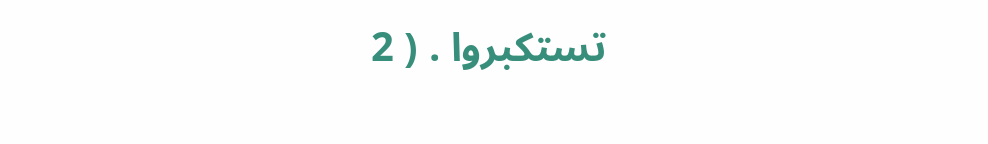تستكبروا . ( 2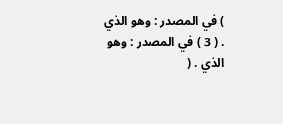) في المصدر : وهو الذي . ( 3 ) في المصدر : وهو الذي . (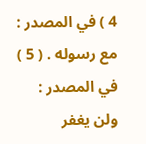4 ) في المصدر : مع رسوله . ( 5 ) في المصدر : ولن يغفر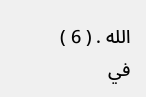الله . ( 6 ) في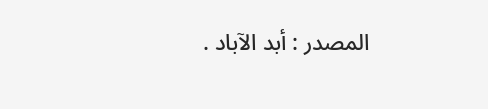المصدر : أبد الآباد .